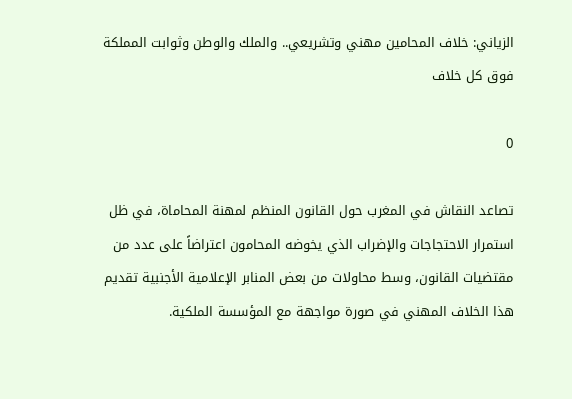الزياني: خلاف المحامين مهني وتشريعي.. والملك والوطن وثوابت المملكة فوق كل خلاف

0

تصاعد النقاش في المغرب حول القانون المنظم لمهنة المحاماة، في ظل استمرار الاحتجاجات والإضراب الذي يخوضه المحامون اعتراضاً على عدد من مقتضيات القانون، وسط محاولات من بعض المنابر الإعلامية الأجنبية تقديم هذا الخلاف المهني في صورة مواجهة مع المؤسسة الملكية.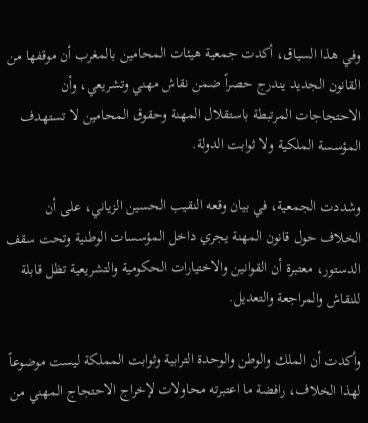وفي هذا السياق، أكدت جمعية هيئات المحامين بالمغرب أن موقفها من القانون الجديد يندرج حصراً ضمن نقاش مهني وتشريعي، وأن الاحتجاجات المرتبطة باستقلال المهنة وحقوق المحامين لا تستهدف المؤسسة الملكية ولا ثوابت الدولة.

وشددت الجمعية، في بيان وقعه النقيب الحسين الزياني، على أن الخلاف حول قانون المهنة يجري داخل المؤسسات الوطنية وتحت سقف الدستور، معتبرة أن القوانين والاختيارات الحكومية والتشريعية تظل قابلة للنقاش والمراجعة والتعديل.

وأكدت أن الملك والوطن والوحدة الترابية وثوابت المملكة ليست موضوعاً لهذا الخلاف، رافضة ما اعتبرته محاولات لإخراج الاحتجاج المهني من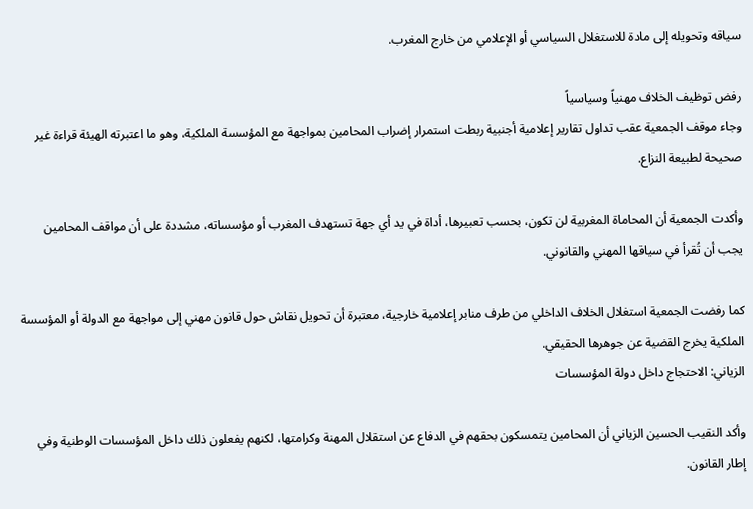سياقه وتحويله إلى مادة للاستغلال السياسي أو الإعلامي من خارج المغرب.

رفض توظيف الخلاف مهنياً وسياسياً
وجاء موقف الجمعية عقب تداول تقارير إعلامية أجنبية ربطت استمرار إضراب المحامين بمواجهة مع المؤسسة الملكية، وهو ما اعتبرته الهيئة قراءة غير صحيحة لطبيعة النزاع.

وأكدت الجمعية أن المحاماة المغربية لن تكون، بحسب تعبيرها، أداة في يد أي جهة تستهدف المغرب أو مؤسساته، مشددة على أن مواقف المحامين يجب أن تُقرأ في سياقها المهني والقانوني.

كما رفضت الجمعية استغلال الخلاف الداخلي من طرف منابر إعلامية خارجية، معتبرة أن تحويل نقاش حول قانون مهني إلى مواجهة مع الدولة أو المؤسسة الملكية يخرج القضية عن جوهرها الحقيقي.
الزياني: الاحتجاج داخل دولة المؤسسات

وأكد النقيب الحسين الزياني أن المحامين يتمسكون بحقهم في الدفاع عن استقلال المهنة وكرامتها، لكنهم يفعلون ذلك داخل المؤسسات الوطنية وفي إطار القانون.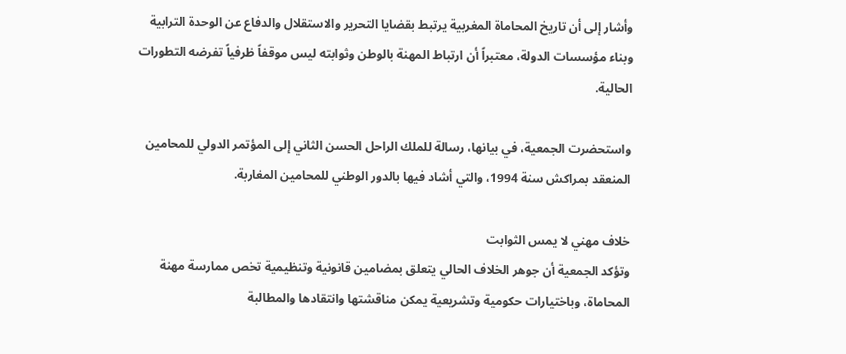وأشار إلى أن تاريخ المحاماة المغربية يرتبط بقضايا التحرير والاستقلال والدفاع عن الوحدة الترابية وبناء مؤسسات الدولة، معتبراً أن ارتباط المهنة بالوطن وثوابته ليس موقفاً ظرفياً تفرضه التطورات الحالية.

واستحضرت الجمعية، في بيانها، رسالة للملك الراحل الحسن الثاني إلى المؤتمر الدولي للمحامين المنعقد بمراكش سنة 1994، والتي أشاد فيها بالدور الوطني للمحامين المغاربة.

خلاف مهني لا يمس الثوابت
وتؤكد الجمعية أن جوهر الخلاف الحالي يتعلق بمضامين قانونية وتنظيمية تخص ممارسة مهنة المحاماة، وباختيارات حكومية وتشريعية يمكن مناقشتها وانتقادها والمطالبة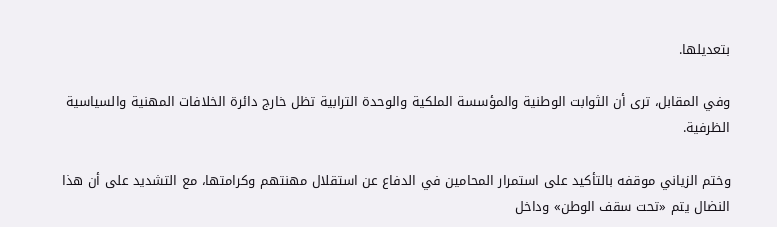بتعديلها.

وفي المقابل، ترى أن الثوابت الوطنية والمؤسسة الملكية والوحدة الترابية تظل خارج دائرة الخلافات المهنية والسياسية الظرفية.

وختم الزياني موقفه بالتأكيد على استمرار المحامين في الدفاع عن استقلال مهنتهم وكرامتها، مع التشديد على أن هذا النضال يتم «تحت سقف الوطن» وداخل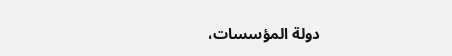دولة المؤسسات،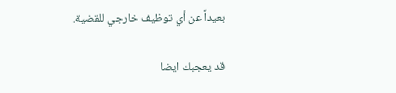بعيداً عن أي توظيف خارجي للقضية.

قد يعجبك ايضا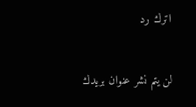اترك رد

لن يتم نشر عنوان بريدك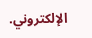الإلكتروني.